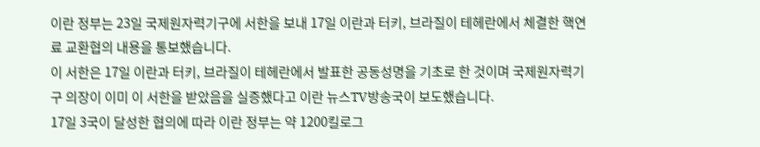이란 정부는 23일 국제원자력기구에 서한을 보내 17일 이란과 터키, 브라질이 테헤란에서 체결한 핵연료 교환협의 내용을 통보했습니다.
이 서한은 17일 이란과 터키, 브라질이 테헤란에서 발표한 공동성명을 기초로 한 것이며 국제원자력기구 의장이 이미 이 서한을 받았음을 실증했다고 이란 뉴스TV방송국이 보도했습니다.
17일 3국이 달성한 협의에 따라 이란 정부는 약 1200킬로그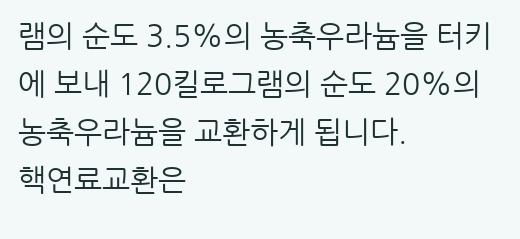램의 순도 3.5%의 농축우라늄을 터키에 보내 120킬로그램의 순도 20%의 농축우라늄을 교환하게 됩니다.
핵연료교환은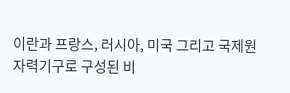이란과 프랑스, 러시아, 미국 그리고 국제원자력기구로 구성된 비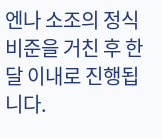엔나 소조의 정식 비준을 거친 후 한달 이내로 진행됩니다.